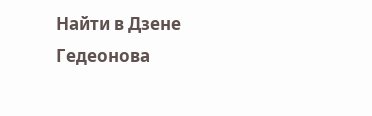Найти в Дзене
Гедеонова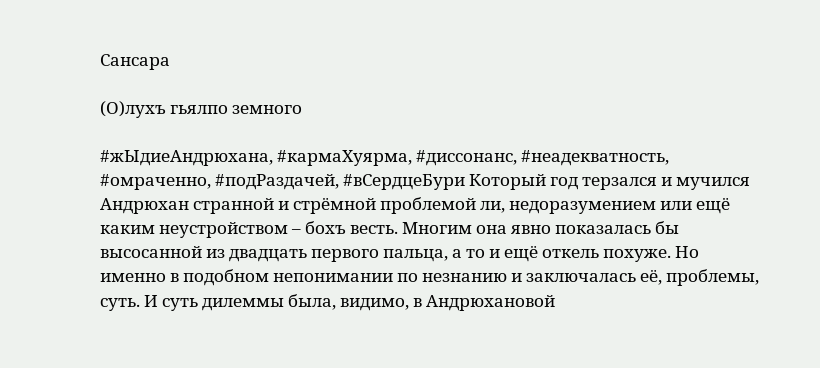Сансара

(О)лухъ гьялпо земного

#жЫдиеАндрюхана, #кармаХуярма, #диссонанс, #неадекватность, #омраченно, #подРаздачей, #вСердцеБури Который год терзался и мучился Андрюхан странной и стрёмной проблемой ли, недоразумением или ещё каким неустройством – бохъ весть. Многим она явно показалась бы высосанной из двадцать первого пальца, а то и ещё откель похуже. Но именно в подобном непонимании по незнанию и заключалась её, проблемы, суть. И суть дилеммы была, видимо, в Андрюхановой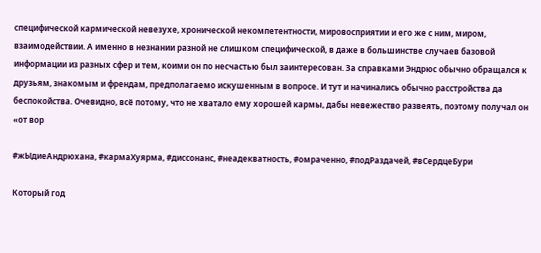специфической кармической невезухе, хронической некомпетентности, мировосприятии и его же с ним, миром, взаимодействии. А именно в незнании разной не слишком специфической, в даже в большинстве случаев базовой информации из разных сфер и тем, коими он по несчастью был заинтересован. За справками Эндрюс обычно обращался к друзьям, знакомым и френдам, предполагаемо искушенным в вопросе. И тут и начинались обычно расстройства да беспокойства. Очевидно, всё потому, что не хватало ему хорошей кармы, дабы невежество развеять, поэтому получал он «от вор

#жЫдиеАндрюхана, #кармаХуярма, #диссонанс, #неадекватность, #омраченно, #подРаздачей, #вСердцеБури

Который год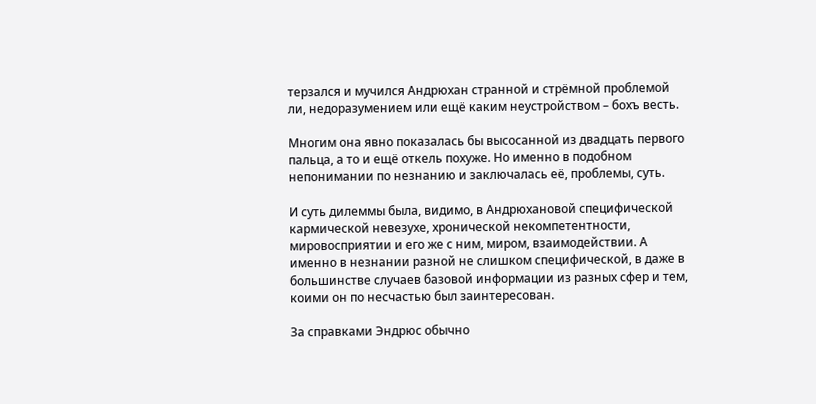терзался и мучился Андрюхан странной и стрёмной проблемой ли, недоразумением или ещё каким неустройством – бохъ весть.

Многим она явно показалась бы высосанной из двадцать первого пальца, а то и ещё откель похуже. Но именно в подобном непонимании по незнанию и заключалась её, проблемы, суть.

И суть дилеммы была, видимо, в Андрюхановой специфической кармической невезухе, хронической некомпетентности, мировосприятии и его же с ним, миром, взаимодействии. А именно в незнании разной не слишком специфической, в даже в большинстве случаев базовой информации из разных сфер и тем, коими он по несчастью был заинтересован.

За справками Эндрюс обычно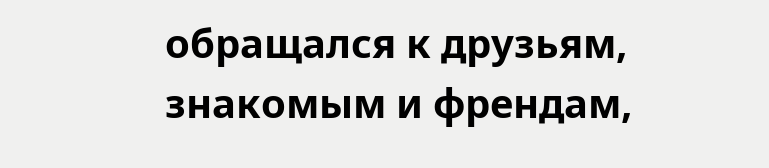обращался к друзьям, знакомым и френдам,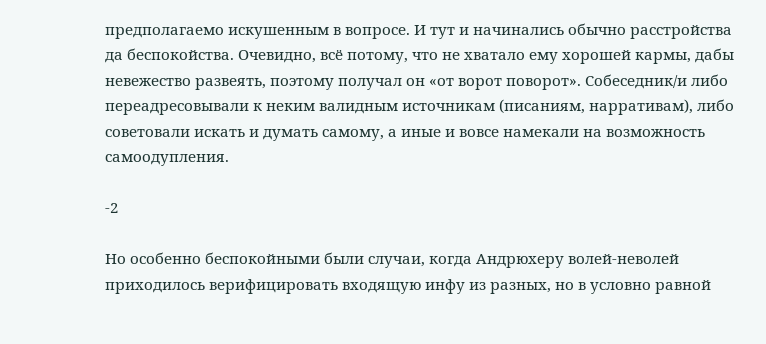предполагаемо искушенным в вопросе. И тут и начинались обычно расстройства да беспокойства. Очевидно, всё потому, что не хватало ему хорошей кармы, дабы невежество развеять, поэтому получал он «от ворот поворот». Собеседник/и либо переадресовывали к неким валидным источникам (писаниям, нарративам), либо советовали искать и думать самому, а иные и вовсе намекали на возможность самоодупления.

-2

Но особенно беспокойными были случаи, когда Андрюхеру волей-неволей приходилось верифицировать входящую инфу из разных, но в условно равной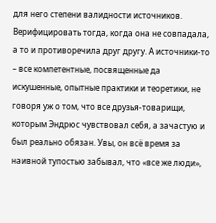для него степени валидности источников. Верифицировать тогда, когда она не совпадала, а то и противоречила друг другу. А источники-то – все компетентные, посвященные да искушенные, опытные практики и теоретики, не говоря уж о том, что все друзья-товарищи, которым Эндрюс чувствовал себя, а зачастую и был реально обязан. Увы, он всё время за наивной тупостью забывал, что «все же люди»,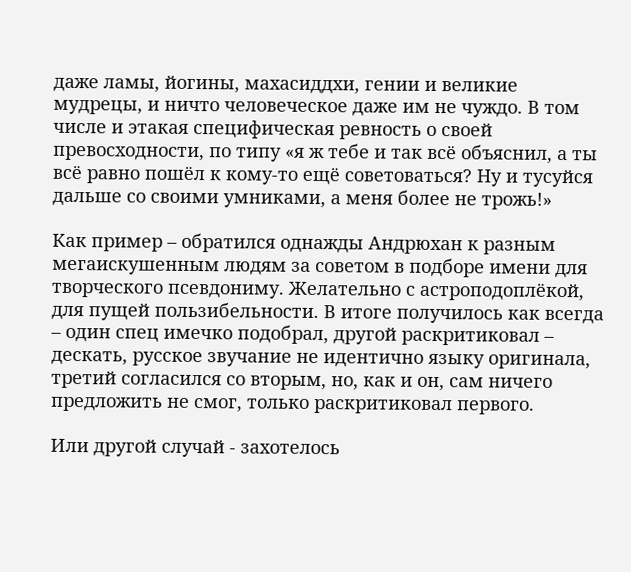даже ламы, йогины, махасиддхи, гении и великие мудрецы, и ничто человеческое даже им не чуждо. В том числе и этакая специфическая ревность о своей превосходности, по типу «я ж тебе и так всё объяснил, а ты всё равно пошёл к кому-то ещё советоваться? Ну и тусуйся дальше со своими умниками, а меня более не трожь!»

Как пример – обратился однажды Андрюхан к разным мегаискушенным людям за советом в подборе имени для творческого псевдониму. Желательно с астроподоплёкой, для пущей пользибельности. В итоге получилось как всегда – один спец имечко подобрал, другой раскритиковал – дескать, русское звучание не идентично языку оригинала, третий согласился со вторым, но, как и он, сам ничего предложить не смог, только раскритиковал первого.

Или другой случай - захотелось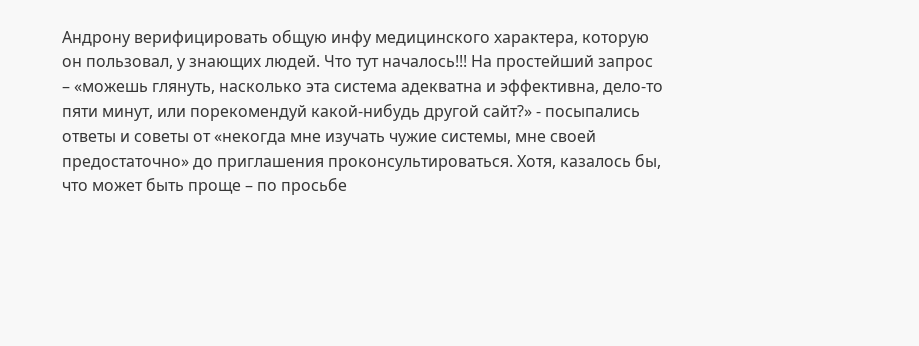Андрону верифицировать общую инфу медицинского характера, которую он пользовал, у знающих людей. Что тут началось!!! На простейший запрос – «можешь глянуть, насколько эта система адекватна и эффективна, дело-то пяти минут, или порекомендуй какой-нибудь другой сайт?» - посыпались ответы и советы от «некогда мне изучать чужие системы, мне своей предостаточно» до приглашения проконсультироваться. Хотя, казалось бы, что может быть проще – по просьбе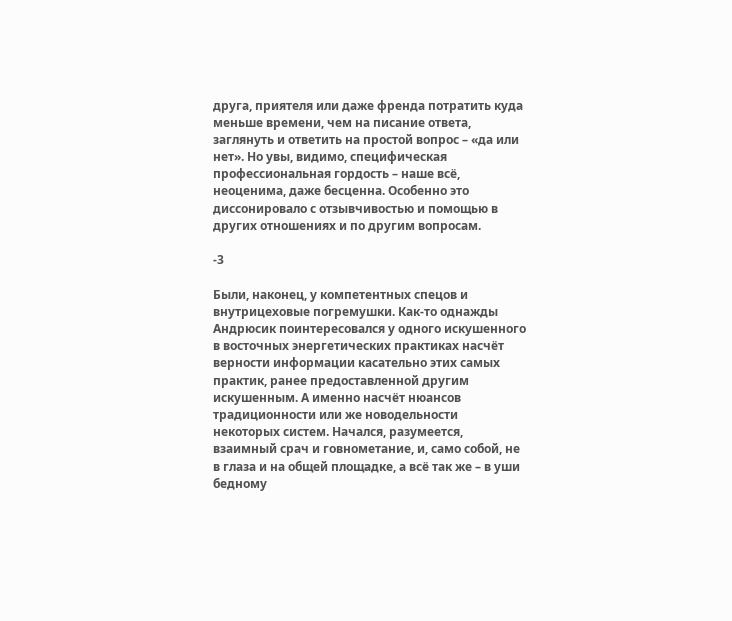друга, приятеля или даже френда потратить куда меньше времени, чем на писание ответа, заглянуть и ответить на простой вопрос – «да или нет». Но увы, видимо, специфическая профессиональная гордость – наше всё, неоценима, даже бесценна. Особенно это диссонировало с отзывчивостью и помощью в других отношениях и по другим вопросам.

-3

Были, наконец, у компетентных спецов и внутрицеховые погремушки. Как-то однажды Андрюсик поинтересовался у одного искушенного в восточных энергетических практиках насчёт верности информации касательно этих самых практик, ранее предоставленной другим искушенным. А именно насчёт нюансов традиционности или же новодельности некоторых систем. Начался, разумеется, взаимный срач и говнометание, и, само собой, не в глаза и на общей площадке, а всё так же – в уши бедному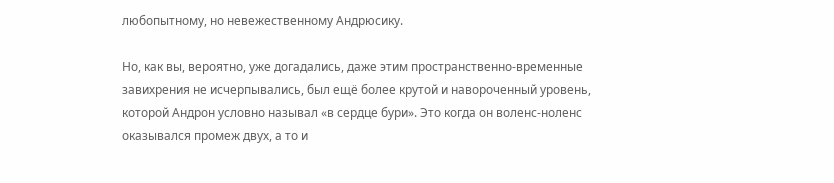любопытному, но невежественному Андрюсику.

Но, как вы, вероятно, уже догадались, даже этим пространственно-временные завихрения не исчерпывались, был ещё более крутой и навороченный уровень, которой Андрон условно называл «в сердце бури». Это когда он воленс-ноленс оказывался промеж двух, а то и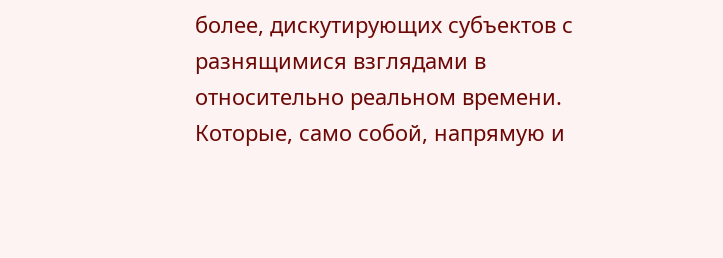более, дискутирующих субъектов с разнящимися взглядами в относительно реальном времени. Которые, само собой, напрямую и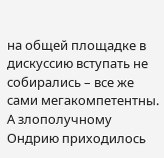на общей площадке в дискуссию вступать не собирались – все же сами мегакомпетентны. А злополучному Ондрию приходилось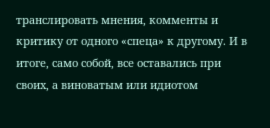транслировать мнения, комменты и критику от одного «спеца» к другому. И в итоге, само собой, все оставались при своих, а виноватым или идиотом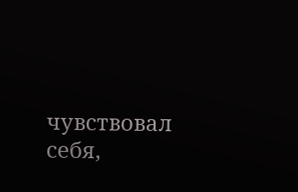чувствовал себя,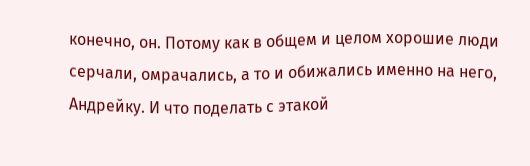конечно, он. Потому как в общем и целом хорошие люди серчали, омрачались, а то и обижались именно на него, Андрейку. И что поделать с этакой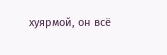хуярмой, он всё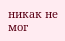никак не мог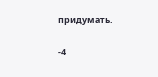придумать.

-4